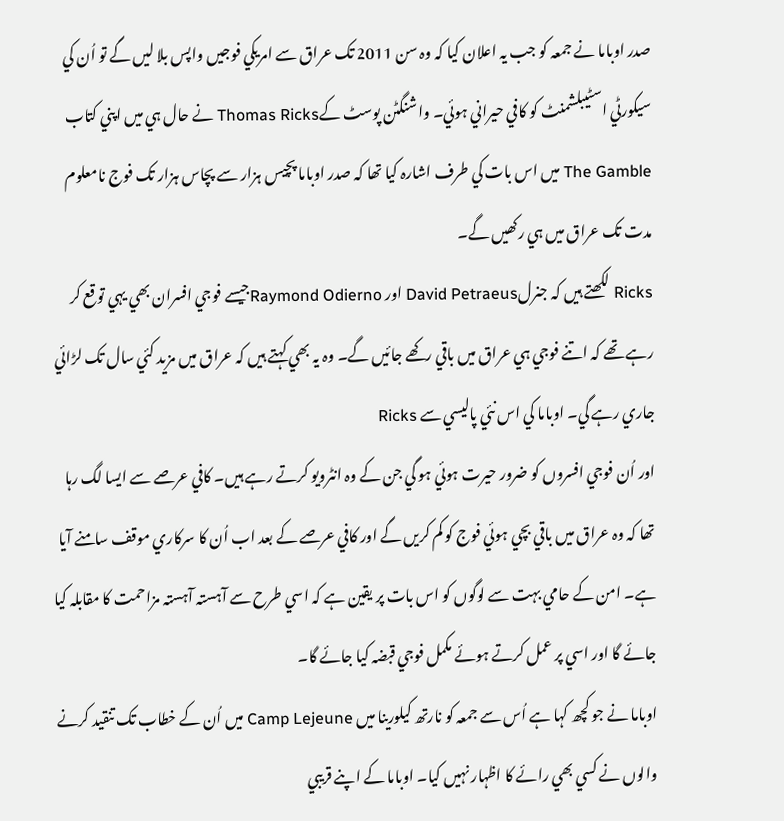صدر اوباما نے جمعہ کو جب يہ اعلان کيا کہ وہ سن 2011 تک عراق سے امريکي فوجيں واپس بلا ليں گے تو اُن کي سيکورٹي اسٹيبلشمنٹ کو کافي حيراني ہوئي۔ واشنگٹن پوسٹ کےThomas Ricks نے حال ہي ميں اپني کتاب The Gamble ميں اس بات کي طرف اشارہ کيا تھا کہ صدر اوباما پچيس ہزار سے پچاس ہزار تک فوج نامعلوم مدت تک عراق ميں ہي رکھيں گے۔
Ricks لکھتے ہيں کہ جنرلDavid Petraeus اور Raymond Odiernoجيسے فوجي افسران بھي يہي توقع کر رہے تھے کہ اتنے فوجي ہي عراق ميں باقي رکھے جائيں گے۔ وہ يہ بھي کہتے ہيں کہ عراق ميں مزيد کئي سال تک لڑائي جاري رہے گي۔ اوباما کي اس نئي پاليسي سے Ricks
اور اُن فوجي افسروں کو ضرور حيرت ہوئي ہو گي جن کے وہ انٹرويو کرتے رہے ہيں۔ کافي عرصے سے ايسا لگ رہا تھا کہ وہ عراق ميں باقي بچي ہوئي فوج کو کم کريں گے اور کافي عرصے کے بعد اب اُن کا سرکاري موقف سامنے آيا ہے۔ امن کے حامي بہت سے لوگوں کو اس بات پر يقين ہے کہ اسي طرح سے آہستہ آہستہ مزاحمت کا مقابلہ کيا جائے گا اور اسي پر عمل کرتے ہوئے مکمل فوجي قبضہ کيا جائے گا۔
اوباما نے جو کچھ کہا ہے اُس سے جمعہ کو نارتھ کيلورينا ميں Camp Lejeune ميں اُن کے خطاب تک تنقيد کرنے والوں نے کسي بھي رائے کا اظہار نہيں کيا۔ اوباما کے اپنے قريبي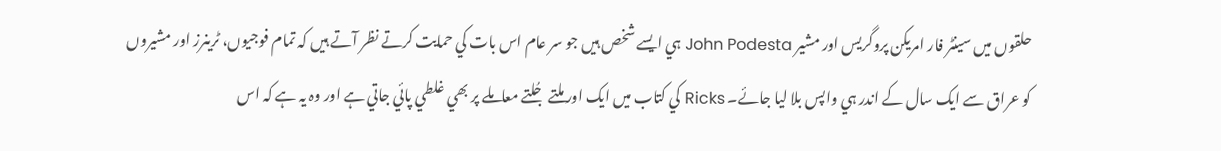حلقوں ميں سينٹر فار امريکن پروگريس اور مشير John Podesta ہي ايسے شخص ہيں جو سر عام اس بات کي حمايت کرتے نظر آتے ہيں کہ تمام فوجيوں، ٹرينرز اور مشيروں کو عراق سے ايک سال کے اندر ہي واپس بلا ليا جائے۔ Ricks کي کتاب ميں ايک اور ملتے جُلتے معاملے پر بھي غلطي پائي جاتي ہے اور وہ يہ ہے کہ اس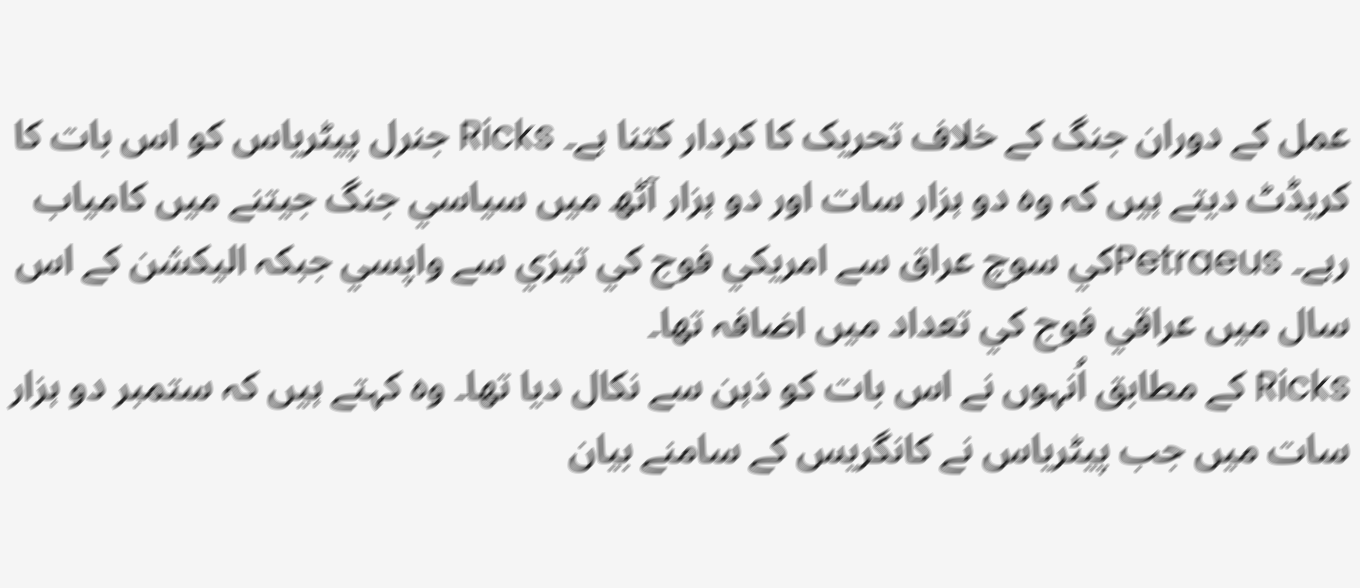عمل کے دوران جنگ کے خلاف تحريک کا کردار کتنا ہے۔ Ricks جنرل پيٹرياس کو اس بات کا کريڈٹ ديتے ہيں کہ وہ دو ہزار سات اور دو ہزار آٹھ ميں سياسي جنگ جيتنے ميں کامياب رہے۔ Petraeusکي سوچ عراق سے امريکي فوج کي تيزي سے واپسي جبکہ اليکشن کے اس سال ميں عراقي فوج کي تعداد ميں اضافہ تھا۔
Ricks کے مطابق اُنہوں نے اس بات کو ذہن سے نکال ديا تھا۔ وہ کہتے ہيں کہ ستمبر دو ہزار سات ميں جب پيٹرياس نے کانگريس کے سامنے بيان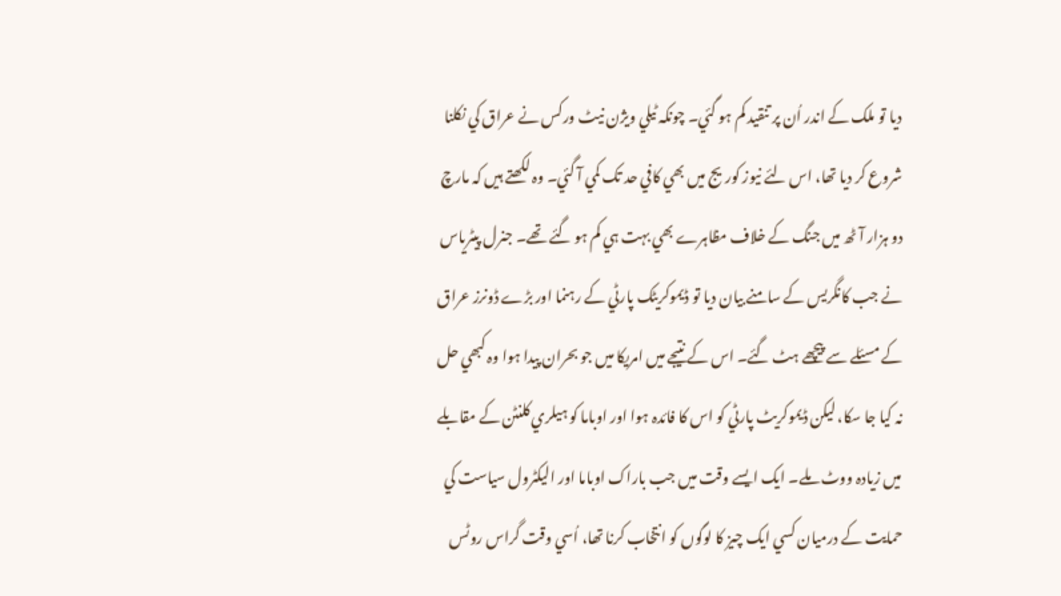ديا تو ملک کے اندر اُن پر تنقيد کم ہو گئي۔ چونکہ ٹيلي ويژن نيٹ ورکس نے عراق کي نکلنا شروع کر ديا تھا، اس لئے نيوز کوريج ميں بھي کافي حد تک کمي آ گئي۔ وہ لکھتے ہيں کہ مارچ دو ہزار آٹھ ميں جنگ کے خلاف مظاہرے بھي بہت ہي کم ہو گئے تھے۔ جنرل پيٹرياس نے جب کانگريس کے سامنے بيان ديا تو ڈيموکريٹک پارٹي کے رہنما اور بڑے ڈونرز عراق کے مسئلے سے پيچھے ہٹ گئے۔ اس کے نتيجے ميں امريکا ميں جو بحران پيدا ہوا وہ کبھي حل نہ کيا جا سکا، ليکن ڈيموکريٹ پارٹي کو اس کا فائدہ ہوا اور اوباما کو ہيلري کلنٹن کے مقابلے ميں زيادہ ووٹ ملے۔ ايک ايسے وقت ميں جب باراک اوباما اور اليکٹرول سياست کي حمايت کے درميان کسي ايک چيز کا لوگوں کو انتخاب کرنا تھا، اُسي وقت گراس روٹس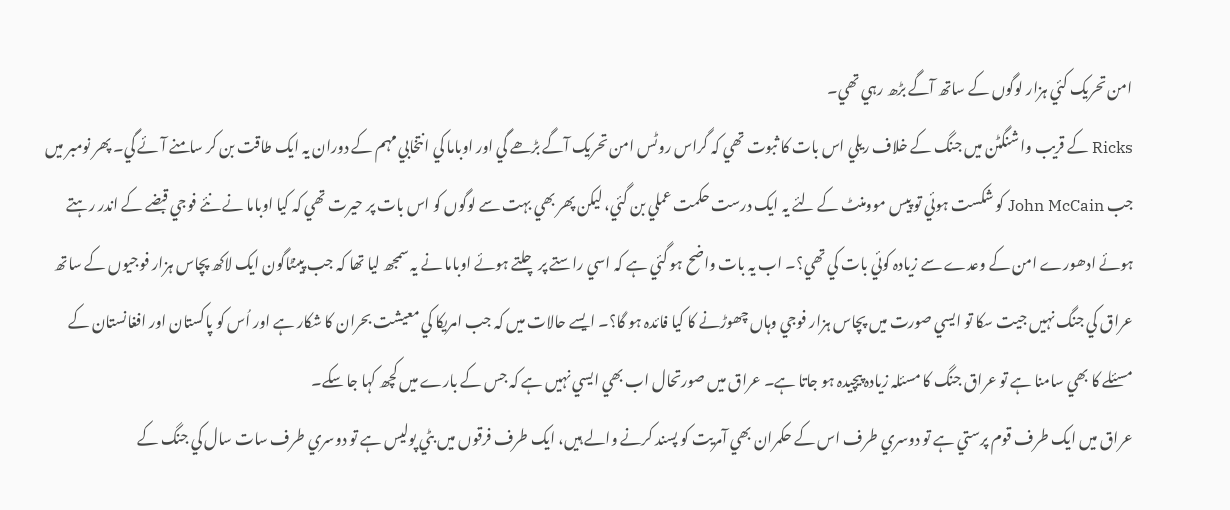امن تحريک کئي ہزار لوگوں کے ساتھ آگے بڑھ رہي تھي۔
Ricks کے قريب واشنگٹن ميں جنگ کے خلاف ريلي اس بات کا ثبوت تھي کہ گراس روٹس امن تحريک آگے بڑھے گي اور اوباما کي انتخابي مہم کے دوران يہ ايک طاقت بن کر سامنے آئے گي۔ پھر نومبر ميں جب John McCain کو شکست ہوئي تو پيس موومنٹ کے لئے يہ ايک درست حکمت عملي بن گئي، ليکن پھر بھي بہت سے لوگوں کو اس بات پر حيرت تھي کہ کيا اوباما نے نئے فوجي قبضے کے اندر رہتے ہوئے ادھورے امن کے وعدے سے زيادہ کوئي بات کي تھي؟۔ اب يہ بات واضح ہو گئي ہے کہ اسي راستے پر چلتے ہوئے اوباما نے يہ سمجھ ليا تھا کہ جب پينٹاگون ايک لاکھ پچاس ہزار فوجيوں کے ساتھ عراق کي جنگ نہيں جيت سکا تو ايسي صورت ميں پچاس ہزار فوجي وہاں چھوڑنے کا کيا فائدہ ہو گا؟۔ ايسے حالات ميں کہ جب امريکا کي معيشت بحران کا شکار ہے اور اُس کو پاکستان اور افغانستان کے مسئلے کا بھي سامنا ہے تو عراق جنگ کا مسئلہ زيادہ پيچيدہ ہو جاتا ہے۔ عراق ميں صورتحال اب بھي ايسي نہيں ہے کہ جس کے بارے ميں کچھ کہا جا سکے۔
عراق ميں ايک طرف قوم پرستي ہے تو دوسري طرف اس کے حکمران بھي آمريت کو پسند کرنے والے ہيں، ايک طرف فرقوں ميں بٹي پوليس ہے تو دوسري طرف سات سال کي جنگ کے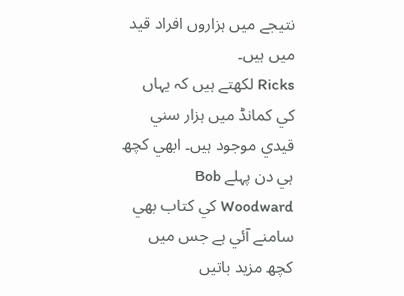نتيجے ميں ہزاروں افراد قيد ميں ہيں۔
Ricks لکھتے ہيں کہ يہاں کي کمانڈ ميں ہزار سني قيدي موجود ہيں۔ ابھي کچھ ہي دن پہلے Bob Woodward کي کتاب بھي سامنے آئي ہے جس ميں کچھ مزيد باتيں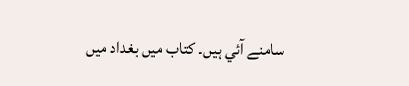سامنے آئي ہيں۔ کتاب ميں بغداد ميں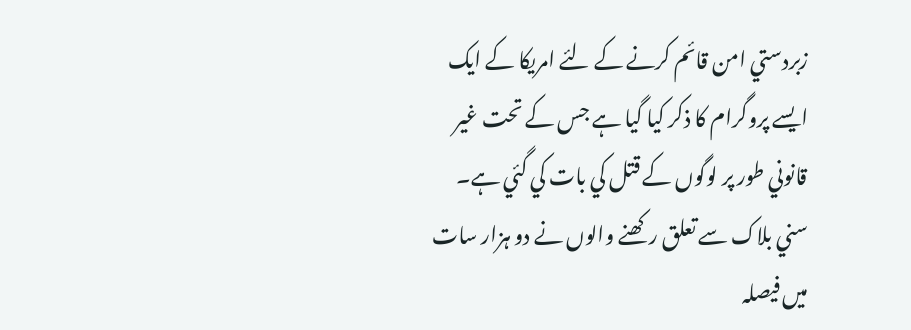زبردستي امن قائم کرنے کے لئے امريکا کے ايک ايسے پروگرام کا ذکر کيا گيا ہے جس کے تحت غير قانوني طور پر لوگوں کے قتل کي بات کي گئي ہے۔ سني بلاک سے تعلق رکھنے والوں نے دو ہزار سات ميں فيصلہ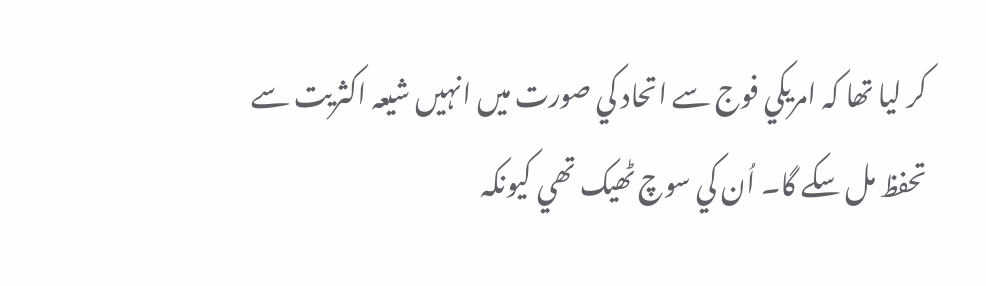کر ليا تھا کہ امريکي فوج سے اتحاد کي صورت ميں انہيں شيعہ اکثريت سے تحفظ مل سکے گا۔ اُن کي سوچ ٹھيک تھي کيونکہ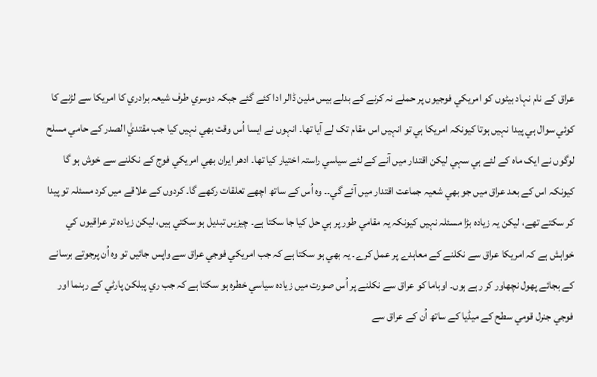عراق کے نام نہاد بيٹوں کو امريکي فوجيوں پر حملے نہ کرنے کے بدلے بيس ملين ڈالر ادا کئے گئے جبکہ دوسري طرف شيعہ برادري کا امريکا سے لڑنے کا کوئي سوال ہي پيدا نہيں ہوتا کيونکہ امريکا ہي تو انہيں اس مقام تک لے آيا تھا۔ انہوں نے ايسا اُس وقت بھي نہيں کيا جب مقتديٰ الصدر کے حامي مسلح لوگوں نے ايک ماہ کے لئے ہي سہي ليکن اقتدار ميں آنے کے لئے سياسي راستہ اختيار کيا تھا۔ ادھر ايران بھي امريکي فوج کے نکلنے سے خوش ہو گا کيونکہ اس کے بعد عراق ميں جو بھي شعيہ جماعت اقتدار ميں آئے گي۔۔ وہ اُس کے ساتھ اچھے تعلقات رکھے گا۔ کردوں کے علاقے ميں کرد مسئلہ تو پيدا کر سکتے تھے، ليکن يہ زيادہ بڑا مسئلہ نہيں کيونکہ يہ مقامي طور پر ہي حل کيا جا سکتا ہے۔ چيزيں تبديل ہو سکتي ہيں، ليکن زيادہ تر عراقيوں کي خواہش ہے کہ امريکا عراق سے نکلنے کے معاہدے پر عمل کرے۔ يہ بھي ہو سکتا ہے کہ جب امريکي فوجي عراق سے واپس جائيں تو وہ اُن پرجوتے برسانے کے بجائے پھول نچھاور کر رہے ہوں۔ اوباما کو عراق سے نکلنے پر اُس صورت ميں زيادہ سياسي خطرہ ہو سکتا ہے کہ جب ري پبلکن پارٹي کے رہنما اور فوجي جنرل قومي سطح کے ميڈيا کے ساتھ اُن کے عراق سے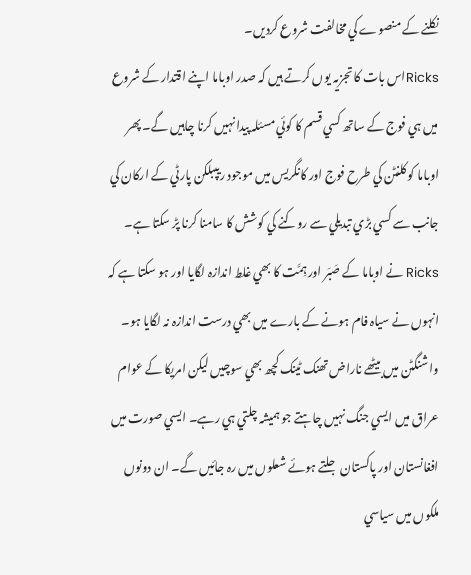نکلنے کے منصوے کي مخالفت شروع کرديں۔
Ricksاس بات کا تجزيہ يوں کرتے ہيں کہ صدر اوباما اپنے اقتدار کے شروع ميں ہي فوج کے ساتھ کسي قسم کا کوئي مسئلہ پيدا نہيں کرنا چاہيں گے۔ پھر اوباما کو کلنٹن کي طرح فوج اور کانگريس ميں موجود ريپبلکن پارٹي کے ارکان کي جانب سے کسي بڑي تبديلي سے روکنے کي کوشش کا سامنا کرنا پڑ سکتا ہے۔
Ricks نے اوباما کے صَبَر اور ہِمَّت کا بھي غلط اندازہ لگايا اور ہو سکتا ہے کہ انہوں نے سياہ فام ہونے کے بارے ميں بھي درست اندازہ نہ لگايا ہو۔ واشنگٹن ميں بيٹھے ناراض تھنک ٹينک کچھ بھي سوچيں ليکن امريکا کے عوام عراق ميں ايسي جنگ نہيں چاہتے جو ہميشہ چلتي ہي رہے۔ ايسي صورت ميں افغانستان اور پاکستان جلتے ہوئے شعلوں ميں رہ جائيں گے۔ ان دونوں ملکوں ميں سياسي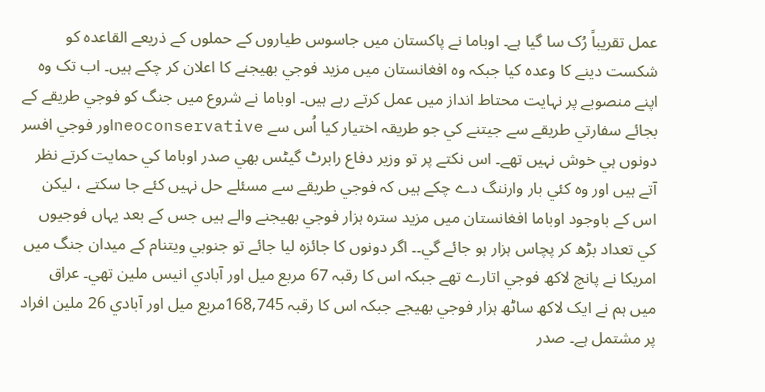عمل تقريباً رُک سا گيا ہے۔ اوباما نے پاکستان ميں جاسوس طياروں کے حملوں کے ذريعے القاعدہ کو شکست دينے کا وعدہ کيا جبکہ وہ افغانستان ميں مزيد فوجي بھيجنے کا اعلان کر چکے ہيں۔ اب تک وہ اپنے منصوبے پر نہايت محتاط انداز ميں عمل کرتے رہے ہيں۔ اوباما نے شروع ميں جنگ کو فوجي طريقے کے بجائے سفارتي طريقے سے جيتنے کي جو طريقہ اختيار کيا اُس سے neoconservativeاور فوجي افسر دونوں ہي خوش نہيں تھے۔ اس نکتے پر تو وزير دفاع رابرٹ گيٹس بھي صدر اوباما کي حمايت کرتے نظر آتے ہيں اور وہ کئي بار وارننگ دے چکے ہيں کہ فوجي طريقے سے مسئلے حل نہيں کئے جا سکتے ، ليکن اس کے باوجود اوباما افغانستان ميں مزيد سترہ ہزار فوجي بھيجنے والے ہيں جس کے بعد يہاں فوجيوں کي تعداد بڑھ کر پچاس ہزار ہو جائے گي۔۔ اگر دونوں کا جائزہ ليا جائے تو جنوبي ويتنام کے ميدان جنگ ميں امريکا نے پانچ لاکھ فوجي اتارے تھے جبکہ اس کا رقبہ 67 مربع ميل اور آبادي انيس ملين تھي۔ عراق ميں ہم نے ايک لاکھ ساٹھ ہزار فوجي بھيجے جبکہ اس کا رقبہ 168,745مربع ميل اور آبادي 26 ملين افراد پر مشتمل ہے۔ صدر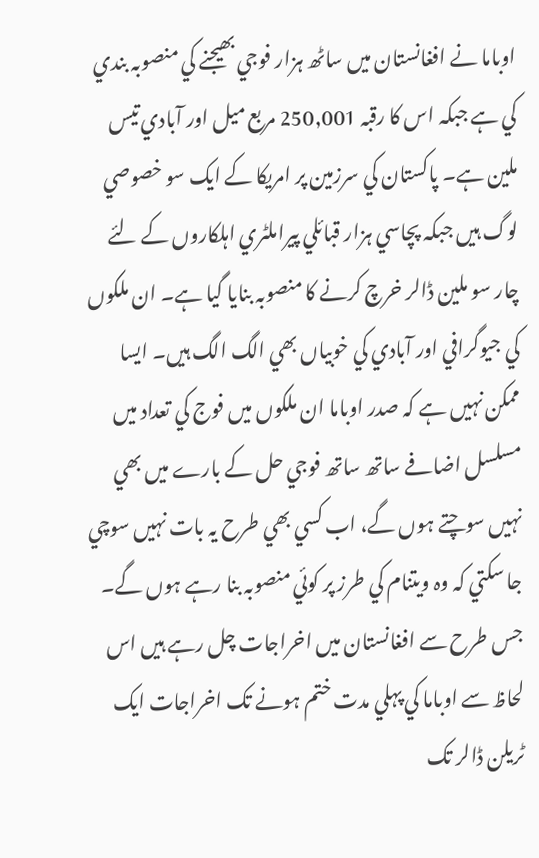اوباما نے افغانستان ميں ساٹھ ہزار فوجي بھيجنے کي منصوبہ بندي کي ہے جبکہ اس کا رقبہ 250,001 مربع ميل اور آبادي تيس ملين ہے۔ پاکستان کي سرزمين پر امريکا کے ايک سو خصوصي لوگ ہيں جبکہ پچاسي ہزار قبائلي پيراملٹري اہلکاروں کے لئے چار سو ملين ڈالر خرچ کرنے کا منصوبہ بنايا گيا ہے۔ ان ملکوں کي جيوگرافي اور آبادي کي خوبياں بھي الگ الگ ہيں۔ ايسا ممکن نہيں ہے کہ صدر اوباما ان ملکوں ميں فوج کي تعداد ميں مسلسل اضافے ساتھ ساتھ فوجي حل کے بارے ميں بھي نہيں سوچتے ہوں گے، اب کسي بھي طرح يہ بات نہيں سوچي جا سکتي کہ وہ ويتنام کي طرز پر کوئي منصوبہ بنا رہے ہوں گے۔ جس طرح سے افغانستان ميں اخراجات چل رہے ہيں اس لحاظ سے اوباما کي پہلي مدت ختم ہونے تک اخراجات ايک ٹريلن ڈالر تک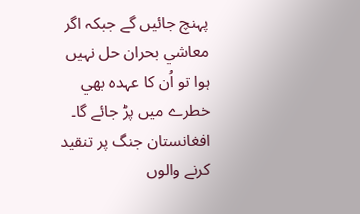پہنچ جائيں گے جبکہ اگر معاشي بحران حل نہيں ہوا تو اُن کا عہدہ بھي خطرے ميں پڑ جائے گا۔ افغانستان جنگ پر تنقيد کرنے والوں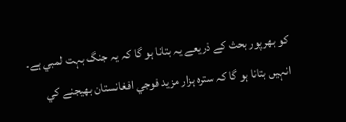کو بھرپور بحث کے ذريعے يہ بتانا ہو گا کہ يہ جنگ بہت لمبي ہے۔ انہيں بتانا ہو گا کہ سترہ ہزار مزيد فوجي افغانستان بھيجنے کي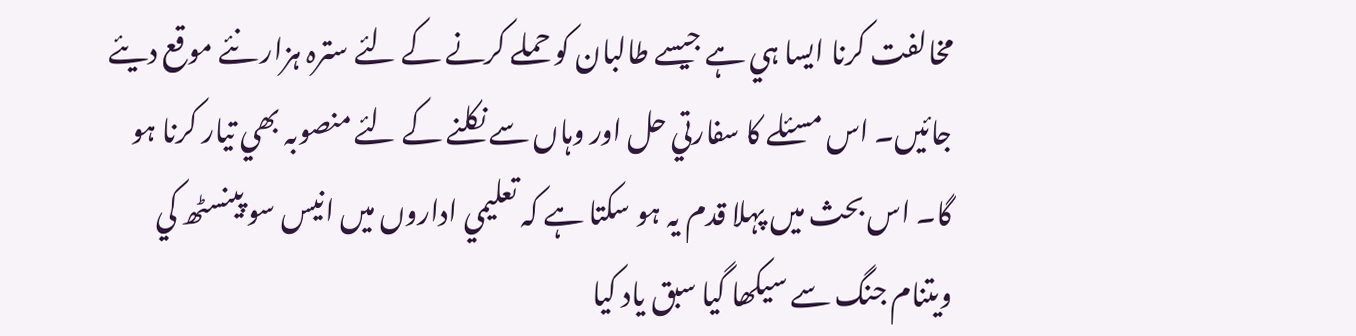مخالفت کرنا ايسا ہي ہے جيسے طالبان کو حملے کرنے کے لئے سترہ ہزار نئے موقع ديئے جائيں۔ اس مسئلے کا سفارتي حل اور وہاں سے نکلنے کے لئے منصوبہ بھي تيار کرنا ہو گا۔ اس بحث ميں پہلا قدم يہ ہو سکتا ہے کہ تعليمي اداروں ميں انيس سو پينسٹھ کي ويتنام جنگ سے سيکھا گيا سبق ياد کيا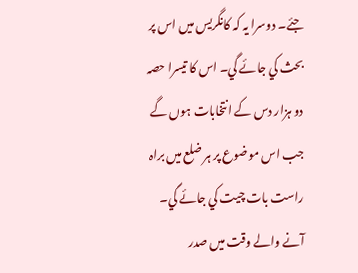جئے۔ دوسرا يہ کہ کانگريس ميں اس پر بحث کي جائے گي۔ اس کا تيسرا حصہ دو ہزار دس کے انتخابات ہوں گے جب اس موضوع پر ہر ضلع ميں براہ راست بات چيت کي جائے گي۔ آنے والے وقت ميں صدر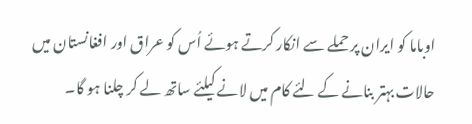اوباما کو ايران پر حملے سے انکار کرتے ہوئے اُس کو عراق اور افغانستان ميں حالات بہتر بنانے کے لئے کام ميں لانے کيلئے ساتھ لے کر چلنا ہو گا۔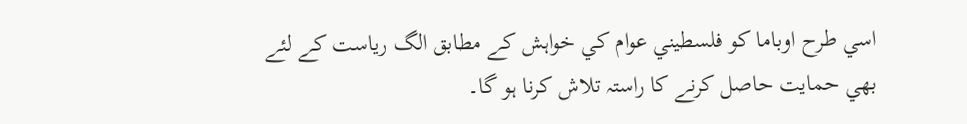اسي طرح اوباما کو فلسطيني عوام کي خواہش کے مطابق الگ رياست کے لئے بھي حمايت حاصل کرنے کا راستہ تلاش کرنا ہو گا۔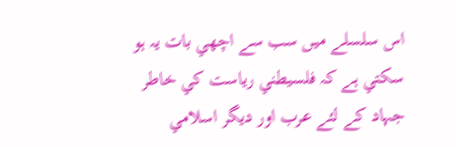اس سلسلے ميں سب سے اچھي بات يہ ہو سکتي ہے کہ فلسيطني رياست کي خاطر جہاد کے لئے عرب اور ديگر اسلامي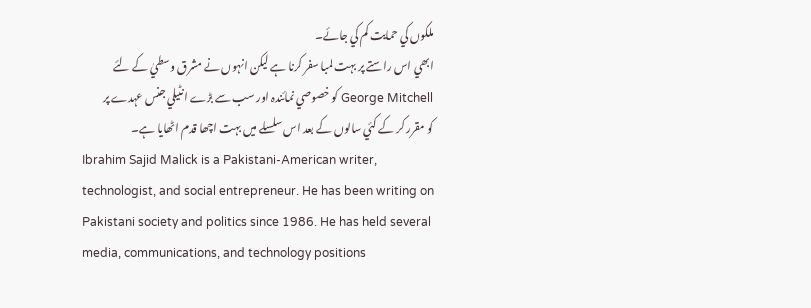ملکوں کي حمايت کم کي جائے۔
ابھي اس راستے پر بہت لمبا سفر کرنا ہے ليکن انہوں نے مشرق وسطيٰ کے لئے George Mitchell کو خصوصي نمائندہ اور سب سے بڑے انٹيلي جنس عہدے پر
کو مقرر کر کے کئي سالوں کے بعد اس سلسلے ميں بہت اچھا قدم اٹھايا ہے۔
Ibrahim Sajid Malick is a Pakistani-American writer, technologist, and social entrepreneur. He has been writing on Pakistani society and politics since 1986. He has held several media, communications, and technology positions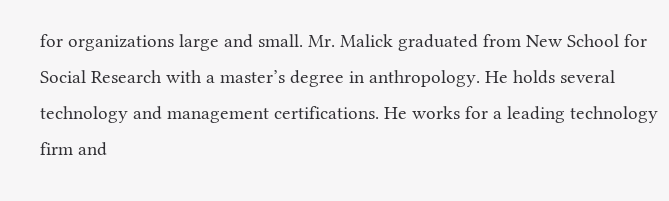for organizations large and small. Mr. Malick graduated from New School for Social Research with a master’s degree in anthropology. He holds several technology and management certifications. He works for a leading technology firm and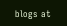blogs at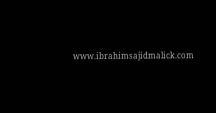www.ibrahimsajidmalick.com